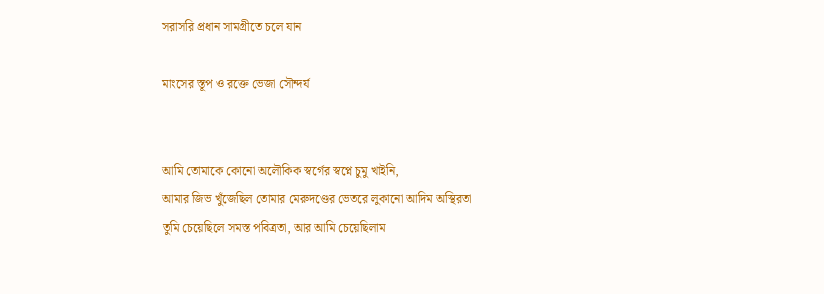সরাসরি প্রধান সামগ্রীতে চলে যান

মাংসের স্তূপ ও রক্তে ভেজা সৌন্দর্য


আমি তোমাকে কোনো অলৌকিক স্বর্গের স্বপ্নে চুমু খাইনি,
আমার জিভ খুঁজেছিল তোমার মেরুদণ্ডের ভেতরে লুকানো আদিম অস্থিরতা
তুমি চেয়েছিলে সমস্ত পবিত্রতা, আর আমি চেয়েছিলাম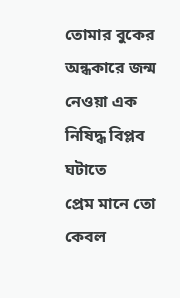তোমার বুকের অন্ধকারে জন্ম নেওয়া এক নিষিদ্ধ বিপ্লব ঘটাতে
প্রেম মানে তো কেবল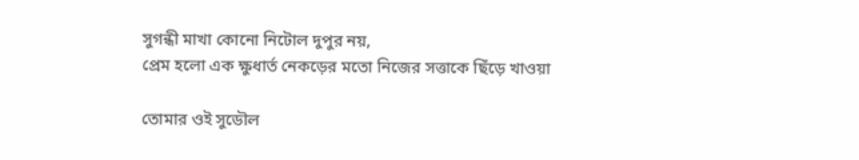সুগন্ধী মাখা কোনো নিটোল দুপুর নয়,
প্রেম হলো এক ক্ষুধার্ত নেকড়ের মতো নিজের সত্তাকে ছিঁড়ে খাওয়া

তোমার ওই সুডৌল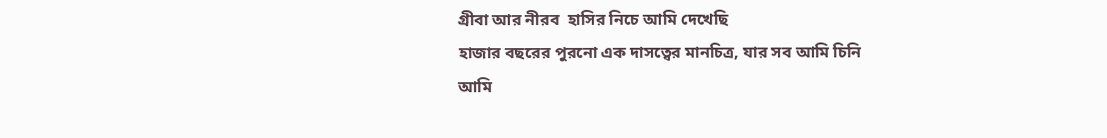গ্রীবা আর নীরব  হাসির নিচে আমি দেখেছি
হাজার বছরের পুরনো এক দাসত্বের মানচিত্র, যার সব আমি চিনি
আমি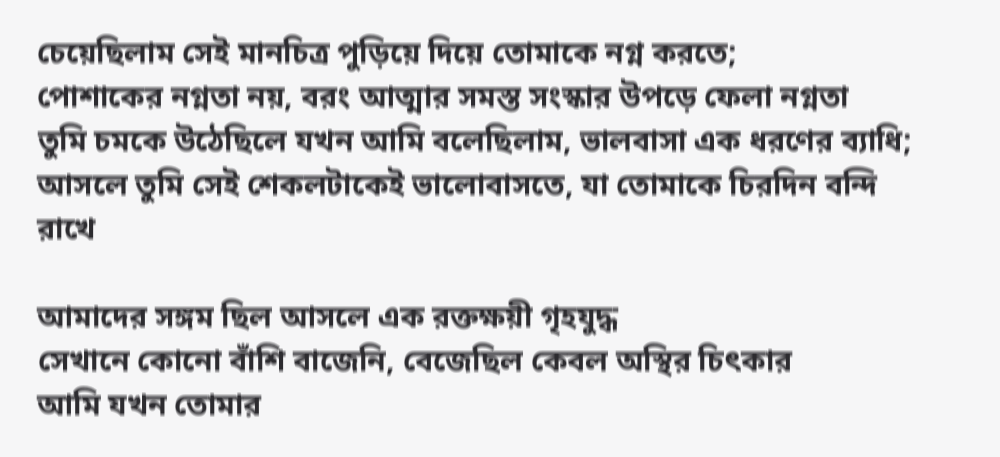চেয়েছিলাম সেই মানচিত্র পুড়িয়ে দিয়ে তোমাকে নগ্ন করতে;
পোশাকের নগ্নতা নয়, বরং আত্মার সমস্ত সংস্কার উপড়ে ফেলা নগ্নতা
তুমি চমকে উঠেছিলে যখন আমি বলেছিলাম, ভালবাসা এক ধরণের ব্যাধি;
আসলে তুমি সেই শেকলটাকেই ভালোবাসতে, যা তোমাকে চিরদিন বন্দি রাখে

আমাদের সঙ্গম ছিল আসলে এক রক্তক্ষয়ী গৃহযুদ্ধ
সেখানে কোনো বাঁশি বাজেনি, বেজেছিল কেবল অস্থির চিৎকার
আমি যখন তোমার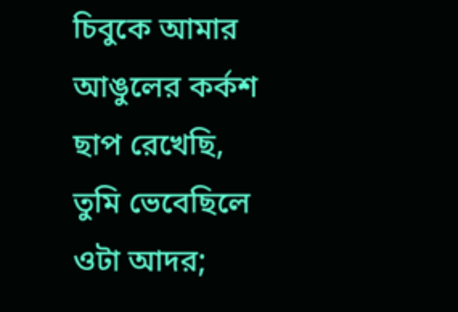চিবুকে আমার আঙুলের কর্কশ ছাপ রেখেছি,
তুমি ভেবেছিলে ওটা আদর;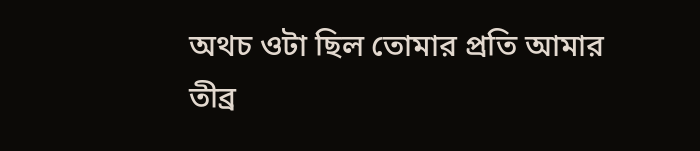অথচ ওটা ছিল তোমার প্রতি আমার তীব্র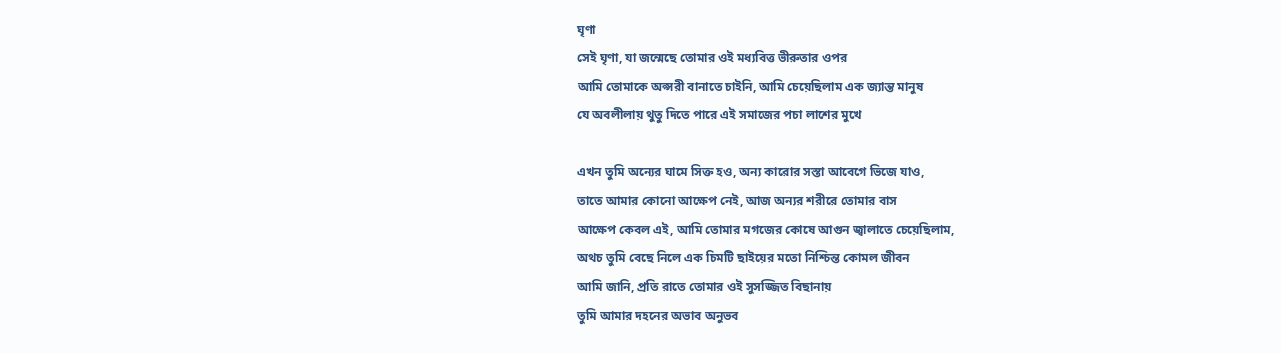ঘৃণা
সেই ঘৃণা, যা জন্মেছে তোমার ওই মধ্যবিত্ত ভীরুতার ওপর
আমি তোমাকে অপ্সরী বানাতে চাইনি, আমি চেয়েছিলাম এক জ্যান্ত মানুষ
যে অবলীলায় থুতু দিতে পারে এই সমাজের পচা লাশের মুখে

এখন তুমি অন্যের ঘামে সিক্ত হও, অন্য কারোর সস্তা আবেগে ভিজে যাও,
তাতে আমার কোনো আক্ষেপ নেই, আজ অন্যর শরীরে তোমার বাস
আক্ষেপ কেবল এই, আমি তোমার মগজের কোষে আগুন জ্বালাতে চেয়েছিলাম,
অথচ তুমি বেছে নিলে এক চিমটি ছাইয়ের মতো নিশ্চিন্ত কোমল জীবন
আমি জানি, প্রতি রাতে তোমার ওই সুসজ্জিত বিছানায়
তুমি আমার দহনের অভাব অনুভব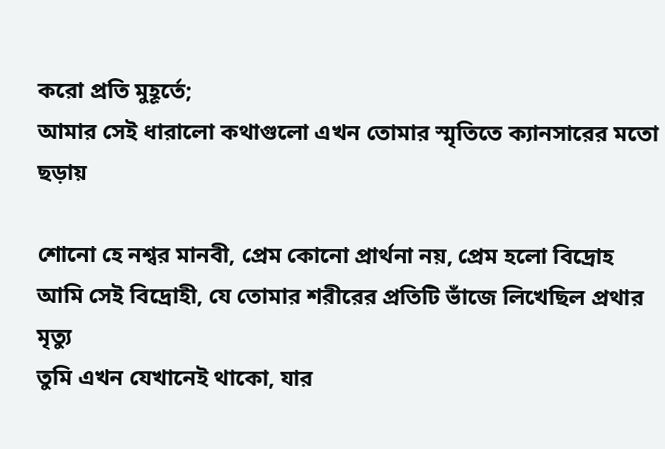করো প্রতি মুহূর্তে;
আমার সেই ধারালো কথাগুলো এখন তোমার স্মৃতিতে ক্যানসারের মতো ছড়ায়

শোনো হে নশ্বর মানবী, প্রেম কোনো প্রার্থনা নয়, প্রেম হলো বিদ্রোহ
আমি সেই বিদ্রোহী, যে তোমার শরীরের প্রতিটি ভাঁজে লিখেছিল প্রথার মৃত্যু
তুমি এখন যেখানেই থাকো, যার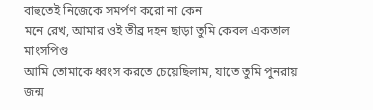বাহুতেই নিজেকে সমর্পণ করো না কেন
মনে রেখ, আমার ওই তীব্র দহন ছাড়া তুমি কেবল একতাল মাংসপিণ্ড
আমি তোমাকে ধ্বংস করতে চেয়েছিলাম, যাতে তুমি পুনরায় জন্ম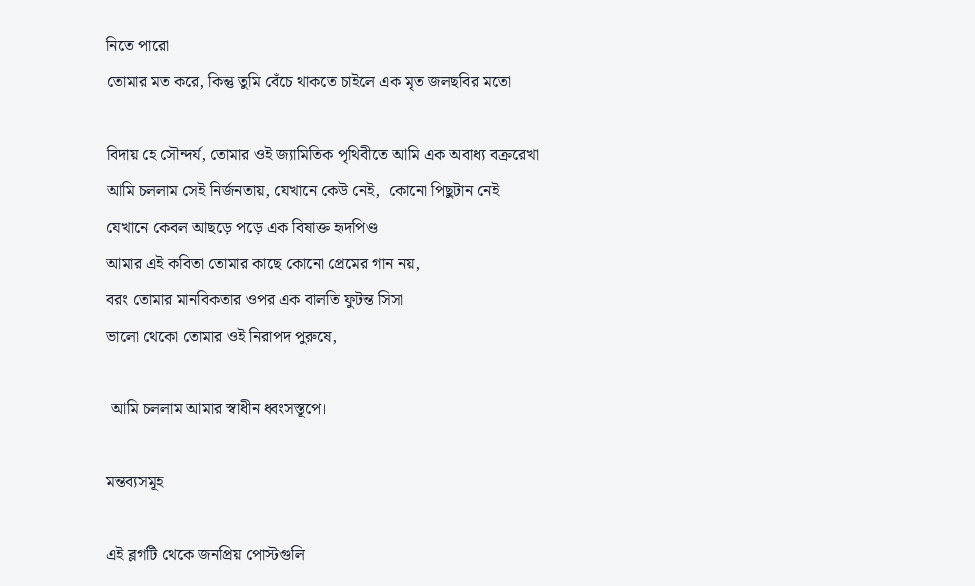নিতে পারো
তোমার মত করে, কিন্তু তুমি বেঁচে থাকতে চাইলে এক মৃত জলছবির মতো

বিদায় হে সৌন্দর্য, তোমার ওই জ্যামিতিক পৃথিবীতে আমি এক অবাধ্য বক্ররেখা
আমি চললাম সেই নির্জনতায়, যেখানে কেউ নেই,  কোনো পিছুটান নেই
যেখানে কেবল আছড়ে পড়ে এক বিষাক্ত হৃদপিণ্ড
আমার এই কবিতা তোমার কাছে কোনো প্রেমের গান নয়,
বরং তোমার মানবিকতার ওপর এক বালতি ফুটন্ত সিসা
ভালো থেকো তোমার ওই নিরাপদ পুরুষে,

 আমি চললাম আমার স্বাধীন ধ্বংসস্তূপে।

মন্তব্যসমূহ

এই ব্লগটি থেকে জনপ্রিয় পোস্টগুলি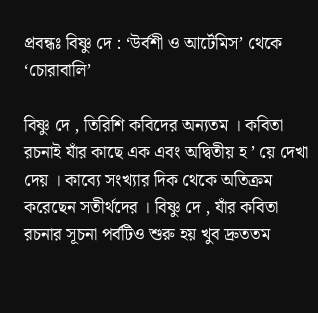প্রবন্ধঃ বিষ্ণু দে : ‘উর্বশী ও আর্টেমিস’ থেকে ‘চোরাবালি’

বিষ্ণু দে , তিরিশি কবিদের অন্যতম । কবিতা রচনাই যাঁর কাছে এক এবং অদ্বিতীয় হ ’ য়ে দেখা দেয় । কাব্যে সংখ্যার দিক থেকে অতিক্রম করেছেন সতীর্থদের । বিষ্ণু দে , যাঁর কবিতা রচনার সূচনা পর্বটিও শুরু হয় খুব দ্রুততম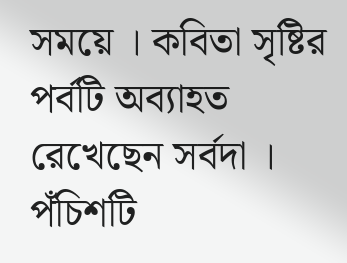সময়ে । কবিতা সৃষ্টির পর্বটি অব্যাহত রেখেছেন সর্বদা । পঁচিশটি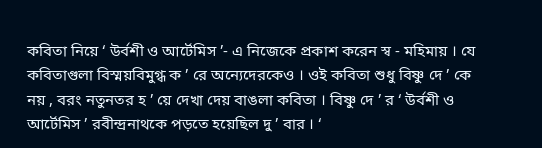কবিতা নিয়ে ‘ উর্বশী ও আর্টেমিস ’- এ নিজেকে প্রকাশ করেন স্ব - মহিমায় । যে কবিতাগুলা বিস্ময়বিমুগ্ধ ক ’ রে অন্যেদেরকেও । ওই কবিতা শুধু বিষ্ণু দে ’ কে নয় , বরং নতুনতর হ ’ য়ে দেখা দেয় বাঙলা কবিতা । বিষ্ণু দে ’ র ‘ উর্বশী ও আর্টেমিস ’ রবীন্দ্রনাথকে পড়তে হয়েছিল দু ’ বার । ‘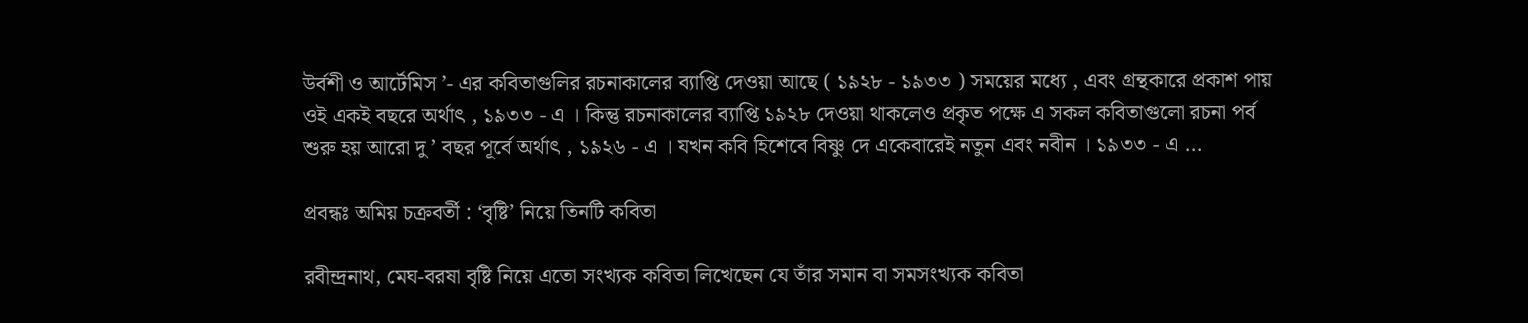উর্বশী ও আর্টেমিস ’- এর কবিতাগুলির রচনাকালের ব্যাপ্তি দেওয়া আছে ( ১৯২৮ - ১৯৩৩ ) সময়ের মধ্যে , এবং গ্রন্থকারে প্রকাশ পায় ওই একই বছরে অর্থাৎ , ১৯৩৩ - এ । কিন্তু রচনাকালের ব্যাপ্তি ১৯২৮ দেওয়া থাকলেও প্রকৃত পক্ষে এ সকল কবিতাগুলো রচনা পর্ব শুরু হয় আরো দু ’ বছর পূর্বে অর্থাৎ , ১৯২৬ - এ । যখন কবি হিশেবে বিষ্ণু দে একেবারেই নতুন এবং নবীন । ১৯৩৩ - এ ...

প্রবন্ধঃ অমিয় চক্রবর্তী : ‘বৃষ্টি’ নিয়ে তিনটি কবিতা

রবীন্দ্রনাথ, মেঘ-বরষা বৃষ্টি নিয়ে এতো সংখ্যক কবিতা লিখেছেন যে তাঁর সমান বা সমসংখ্যক কবিতা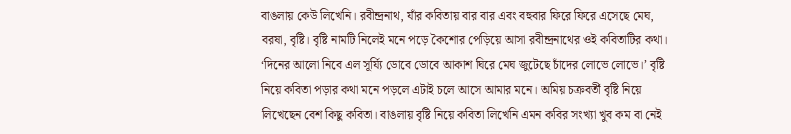বাঙলায় কেউ লিখেনি। রবীন্দ্রনাথ, যাঁর কবিতায় বার বার এবং বহুবার ফিরে ফিরে এসেছে মেঘ, বরষা, বৃষ্টি। বৃষ্টি নামটি নিলেই মনে পড়ে কৈশোর পেড়িয়ে আসা রবীন্দ্রনাথের ওই কবিতাটির কথা। ‘দিনের আলো নিবে এল সূর্য্যি ডোবে ডোবে আকাশ ঘিরে মেঘ জুটেছে চাঁদের লোভে লোভে।’ বৃষ্টি নিয়ে কবিতা পড়ার কথা মনে পড়লে এটাই চলে আসে আমার মনে। অমিয় চক্রবর্তী বৃষ্টি নিয়ে লিখেছেন বেশ কিছু কবিতা। বাঙলায় বৃষ্টি নিয়ে কবিতা লিখেনি এমন কবির সংখ্যা খুব কম বা নেই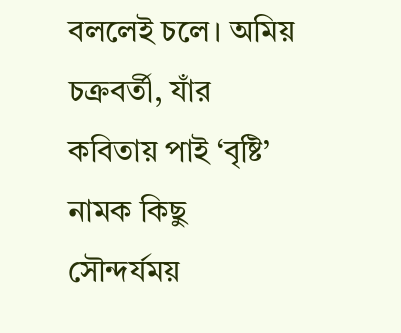বললেই চলে। অমিয় চক্রবর্তী, যাঁর কবিতায় পাই ‘বৃষ্টি’ নামক কিছু সৌন্দর্যময়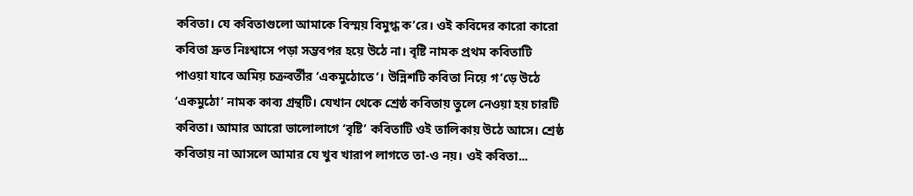কবিতা। যে কবিতাগুলো আমাকে বিস্ময় বিমুগ্ধ ক’রে। ওই কবিদের কারো কারো কবিতা দ্রুত নিঃশ্বাসে পড়া সম্ভবপর হয়ে উঠে না। বৃষ্টি নামক প্রথম কবিতাটি পাওয়া যাবে অমিয় চক্রবর্তীর ‘একমুঠোতে’। উন্নিশটি কবিতা নিয়ে গ’ড়ে উঠে ‘একমুঠো’ নামক কাব্য গ্রন্থটি। যেখান থেকে শ্রেষ্ঠ কবিতায় তুলে নেওয়া হয় চারটি কবিতা। আমার আরো ভালোলাগে ‘বৃষ্টি’ কবিতাটি ওই তালিকায় উঠে আসে। শ্রেষ্ঠ কবিতায় না আসলে আমার যে খুব খারাপ লাগতে তা-ও নয়। ওই কবিতা...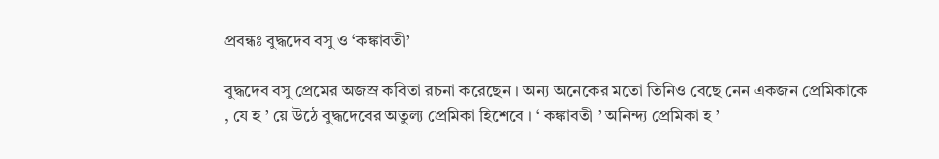প্রবন্ধঃ বুদ্ধদেব বসু ও ‘কঙ্কাবতী’

বুদ্ধদেব বসু প্রেমের অজস্র কবিতা রচনা করেছেন । অন্য অনেকের মতো তিনিও বেছে নেন একজন প্রেমিকাকে , যে হ ’ য়ে উঠে বুদ্ধদেবের অতুল্য প্রেমিকা হিশেবে । ‘ কঙ্কাবতী ’ অনিন্দ্য প্রেমিকা হ ’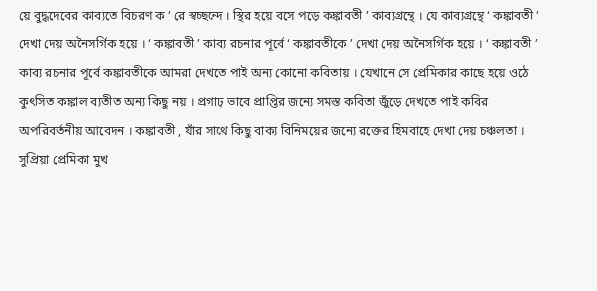য়ে বুদ্ধদেবের কাব্যতে বিচরণ ক ’ রে স্বচ্ছন্দে । স্থির হয়ে বসে পড়ে কঙ্কাবতী ’ কাব্যগ্রন্থে । যে কাব্যগ্রন্থে ‘ কঙ্কাবতী ’ দেখা দেয় অনৈসর্গিক হয়ে । ‘ কঙ্কাবতী ’ কাব্য রচনার পূর্বে ‘ কঙ্কাবতীকে ’ দেখা দেয় অনৈসর্গিক হয়ে । ‘ কঙ্কাবতী ’ কাব্য রচনার পূর্বে কঙ্কাবতীকে আমরা দেখতে পাই অন্য কোনো কবিতায় । যেখানে সে প্রেমিকার কাছে হয়ে ওঠে কুৎসিত কঙ্কাল ব্যতীত অন্য কিছু নয় । প্রগাঢ় ভাবে প্রাপ্তির জন্যে সমস্ত কবিতা জুঁড়ে দেখতে পাই কবির অপরিবর্তনীয় আবেদন । কঙ্কাবতী , যাঁর সাথে কিছু বাক্য বিনিময়ের জন্যে রক্তের হিমবাহে দেখা দেয় চঞ্চলতা । সুপ্রিয়া প্রেমিকা মুখ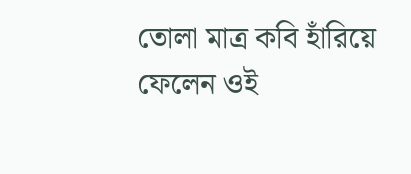তোলা মাত্র কবি হাঁরিয়ে ফেলেন ওই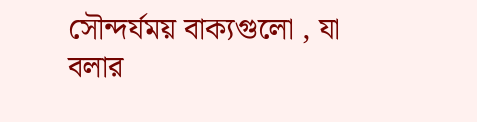সৌন্দর্যময় বাক্যগুলো , যা বলার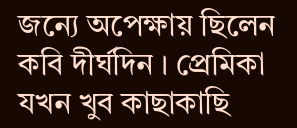জন্যে অপেক্ষায় ছিলেন কবি দীর্ঘদিন । প্রেমিকা যখন খুব কাছাকাছি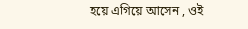হয়ে এগিয়ে আসেন , ওই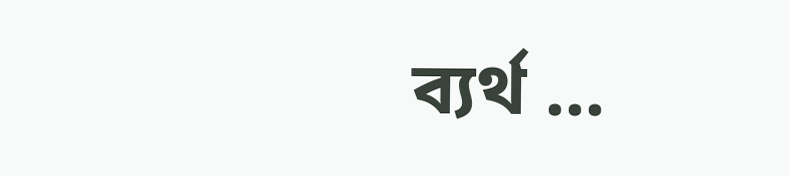ব্যর্থ ...